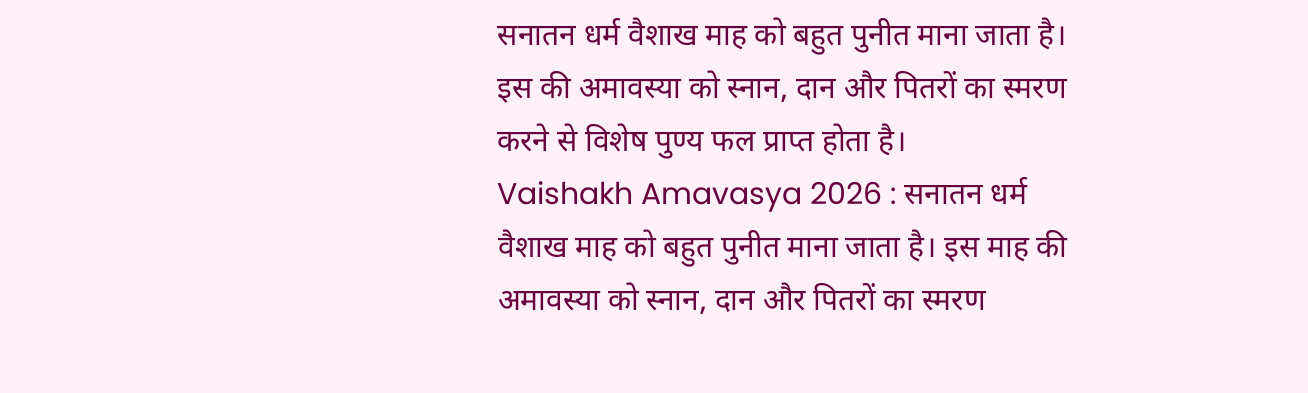सनातन धर्म वैशाख माह को बहुत पुनीत माना जाता है। इस की अमावस्या को स्नान, दान और पितरों का स्मरण करने से विशेष पुण्य फल प्राप्त होता है।
Vaishakh Amavasya 2026 : सनातन धर्म वैशाख माह को बहुत पुनीत माना जाता है। इस माह की अमावस्या को स्नान, दान और पितरों का स्मरण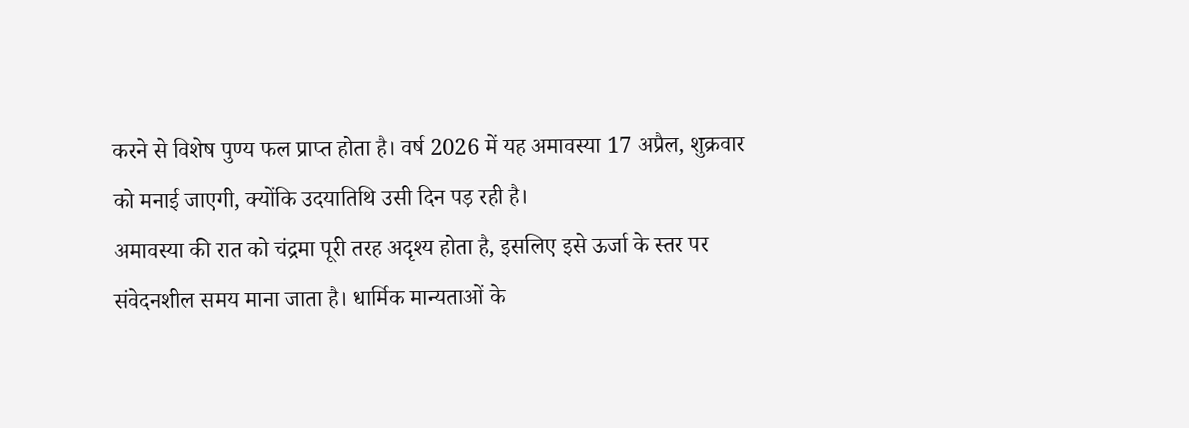करने से विशेष पुण्य फल प्राप्त होता है। वर्ष 2026 में यह अमावस्या 17 अप्रैल, शुक्रवार को मनाई जाएगी, क्योंकि उदयातिथि उसी दिन पड़ रही है।
अमावस्या की रात को चंद्रमा पूरी तरह अदृश्य होता है, इसलिए इसे ऊर्जा के स्तर पर संवेदनशील समय माना जाता है। धार्मिक मान्यताओं के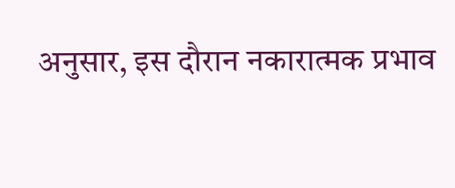अनुसार, इस दौरान नकारात्मक प्रभाव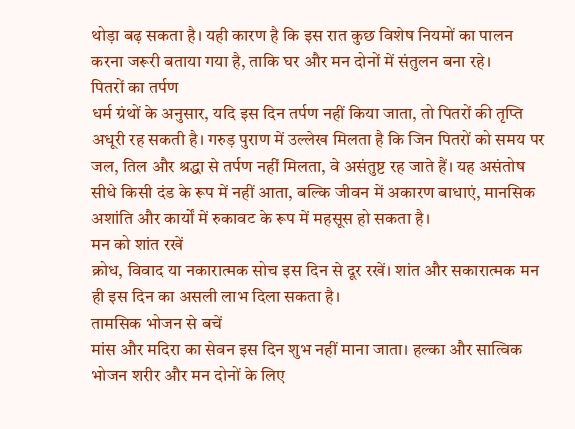थोड़ा बढ़ सकता है। यही कारण है कि इस रात कुछ विशेष नियमों का पालन करना जरूरी बताया गया है, ताकि घर और मन दोनों में संतुलन बना रहे।
पितरों का तर्पण
धर्म ग्रंथों के अनुसार, यदि इस दिन तर्पण नहीं किया जाता, तो पितरों की तृप्ति अधूरी रह सकती है। गरुड़ पुराण में उल्लेख मिलता है कि जिन पितरों को समय पर जल, तिल और श्रद्धा से तर्पण नहीं मिलता, वे असंतुष्ट रह जाते हैं। यह असंतोष सीधे किसी दंड के रूप में नहीं आता, बल्कि जीवन में अकारण बाधाएं, मानसिक अशांति और कार्यों में रुकावट के रूप में महसूस हो सकता है।
मन को शांत रखें
क्रोध, विवाद या नकारात्मक सोच इस दिन से दूर रखें। शांत और सकारात्मक मन ही इस दिन का असली लाभ दिला सकता है।
तामसिक भोजन से बचें
मांस और मदिरा का सेवन इस दिन शुभ नहीं माना जाता। हल्का और सात्विक भोजन शरीर और मन दोनों के लिए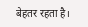बेहतर रहता है।